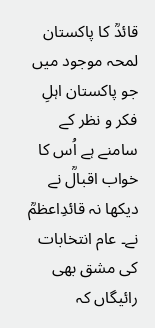قائدؒ کا پاکستان
لمحہ موجود میں جو پاکستان اہلِ فکر و نظر کے سامنے ہے اُس کا خواب اقبالؒ نے دیکھا نہ قائدِاعظمؒ نے۔ عام انتخابات کی مشق بھی رائیگاں کہ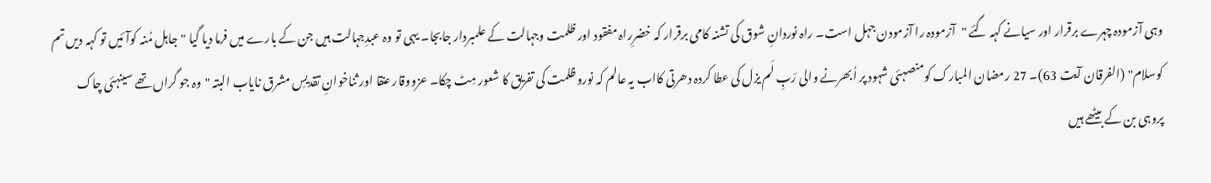وہی آزمودہ چہرے برقرار اور سیانے کہہ گئے "آزمودہ را آزمودن جہل است۔ راہ نوردانِ شوق کی تشنہ کامی برقرار کہ خضرِراہ مفقود اور ظلمت وجہالت کے علمبردار جابجا۔ یہی تو وہ عبدِجہالت ہیں جن کے بارے میں فرما دیا گیا "جاہل مُنہ کوآئیں تو کہہ دیں تم کوسلام" (الفرقان آیت 63)۔ 27 رمضان المبارک کومنصہئی شہود پر اُبھرنے والی رَبِ لَم یزل کی عطا کردہ دھرتی کااب یہ عالم کہ نوروظلمت کی تفریق کا شعور مِٹ چکا۔ عزووقار عنقا اور ثناخوانِ تقدیسِ مشرق نایاب البتہ "وہ جو گراں تھے سینہئی چاک پروہی بن کے بیٹھے ہیں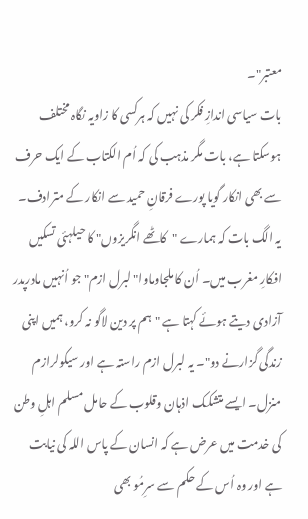معتبر"۔
بات سیاسی اندازِ فکر کی نہیں کہ ہرکسی کا زاویہ نگاہ مختلف ہوسکتا ہے، بات مگر مذہب کی کہ اُم الکتاب کے ایک حرف سے بھی انکار گویا پورے فرقانِ حمید سے انکار کے مترادف۔ یہ الگ بات کہ ہمارے "کاٹھے انگریزوں" کا حیلہئی تسکیں افکارِ مغرب میں۔ اُن کا ملجاوماوا"لبرل ازم" جو اُنہیں مادرپدر آزادی دیتے ہوئے کہتا ہے "ہم پر دین لاگو نہ کرو، ہمیں اپنی زندگی گزارنے دو"۔ یہ لبرل ازم راستہ ہے اور سیکولرازم منزل۔ ایسے متشکک اذہان وقلوب کے حامل مسلم اہلِ وطن کی خدمت میں عرض ہے کہ انسان کے پاس اللہ کی نیابت ہے اور وہ اُس کے حکم سے سرِمُو بھی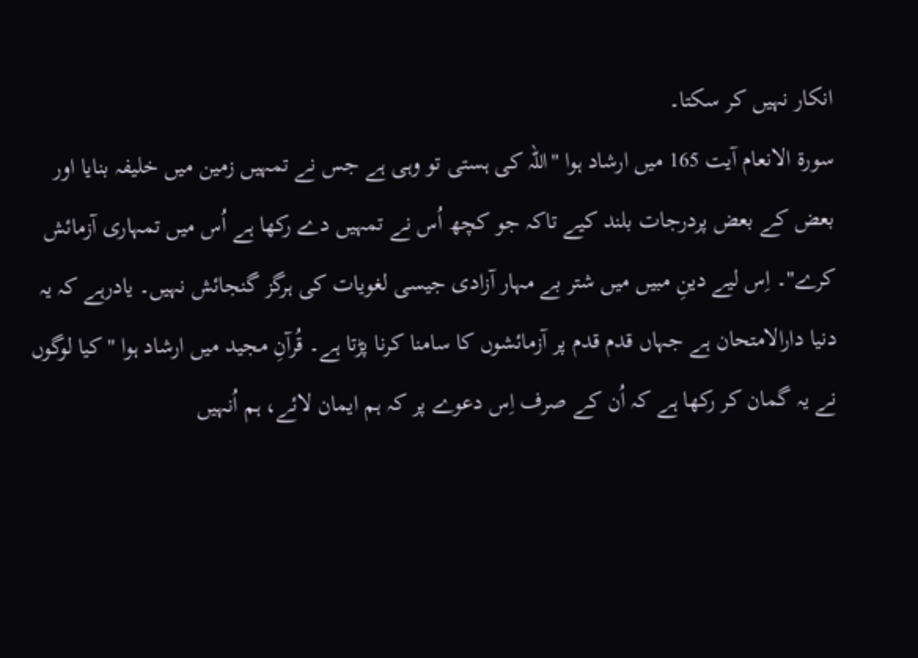انکار نہیں کر سکتا۔
سورۃ الانعام آیت 165 میں ارشاد ہوا "اللہ کی ہستی تو وہی ہے جس نے تمہیں زمین میں خلیفہ بنایا اور بعض کے بعض پردرجات بلند کیے تاکہ جو کچھ اُس نے تمہیں دے رکھا ہے اُس میں تمہاری آزمائش کرے"۔ اِس لیے دینِ مبیں میں شتر بے مہار آزادی جیسی لغویات کی ہرگز گنجائش نہیں۔ یادرہے کہ یہ دنیا دارالامتحان ہے جہاں قدم قدم پر آزمائشوں کا سامنا کرنا پڑتا ہے۔ قُرآنِ مجید میں ارشاد ہوا "کیا لوگوں نے یہ گمان کر رکھا ہے کہ اُن کے صرف اِس دعوے پر کہ ہم ایمان لائے، ہم اُنہیں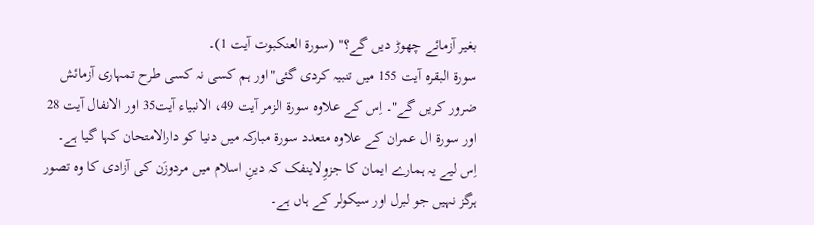بغیر آزمائے چھوڑ دیں گے؟" (سورۃ العنکبوت آیت 1)۔
سورۃ البقرہ آیت 155 میں تنبیہ کردی گئی"اور ہم کسی نہ کسی طرح تمہاری آزمائش ضرور کریں گے"۔ اِس کے علاوہ سورۃ الزمر آیت 49، الانبیاء آیت35 اور الانفال آیت 28 اور سورۃ ال عمران کے علاوہ متعدد سورۃ مبارکہ میں دنیا کو دارالامتحان کہا گیا ہے۔ اِس لیے یہ ہمارے ایمان کا جزوِلاینفک کہ دینِ اسلام میں مردوزَن کی آزادی کا وہ تصور ہرگز نہیں جو لبرل اور سیکولر کے ہاں ہے۔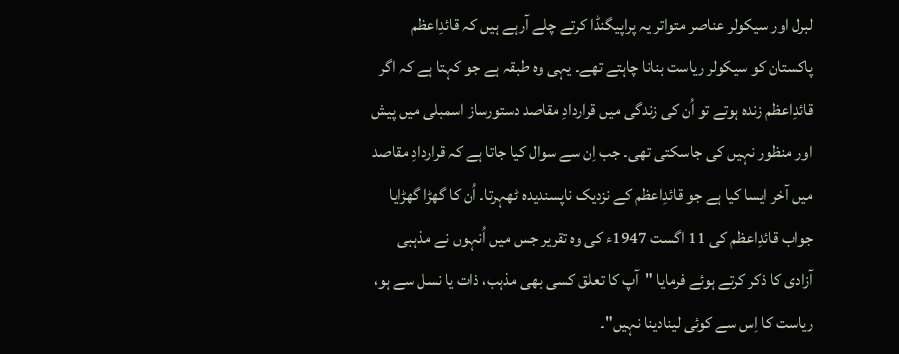لبرل اور سیکولر عناصر متواتر یہ پراپیگنڈا کرتے چلے آرہے ہیں کہ قائدِاعظم پاکستان کو سیکولر ریاست بنانا چاہتے تھے۔ یہی وہ طبقہ ہے جو کہتا ہے کہ اگر قائدِاعظم زندہ ہوتے تو اُن کی زندگی میں قراردادِ مقاصد دستورساز اسمبلی میں پیش اور منظور نہیں کی جاسکتی تھی۔ جب اِن سے سوال کیا جاتا ہے کہ قراردادِ مقاصد میں آخر ایسا کیا ہے جو قائدِاعظم کے نزدیک ناپسندیدہ ٹھہرتا۔ اُن کا گھڑا گھڑایا جواب قائدِاعظم کی 11 اگست 1947ء کی وہ تقریر جس میں اُنہوں نے مذہبی آزادی کا ذکر کرتے ہوئے فرمایا "آپ کا تعلق کسی بھی مذہب، ذات یا نسل سے ہو، ریاست کا اِس سے کوئی لینادینا نہیں"۔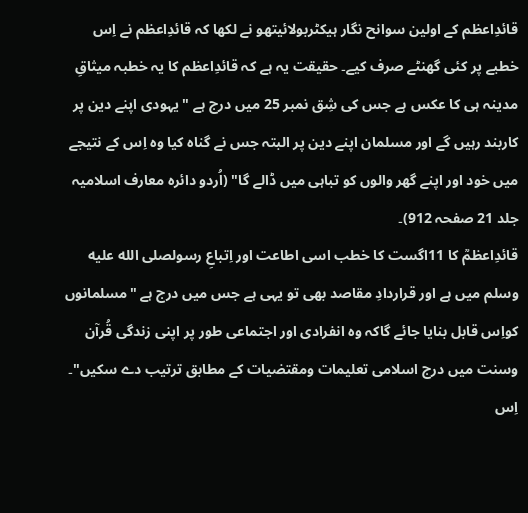قائدِاعظم کے اولین سوانح نگار ہیکٹربولائیتھو نے لکھا کہ قائدِاعظم نے اِس خطبے پر کئی گھنٹے صرف کیے۔ حقیقت یہ ہے کہ قائدِاعظم کا یہ خطبہ میثاقِ مدینہ ہی کا عکس ہے جس کی شِق نمبر 25 میں درج ہے "یہودی اپنے دین پر کاربند رہیں گے اور مسلمان اپنے دین پر البتہ جس نے گناہ کیا وہ اِس کے نتیجے میں خود اور اپنے گھر والوں کو تباہی میں ڈالے گا" (اُردو دائرہ معارف اسلامیہ جلد 21 صفحہ 912)۔
قائدِاعظمؒ کا 11اگست کا خطب اسی اطاعت اور اِتباعِ رسولصلى الله عليه وسلم میں ہے اور قراردادِ مقاصد بھی تو یہی ہے جس میں درج ہے "مسلمانوں کواِس قابل بنایا جائے گاکہ وہ انفرادی اور اجتماعی طور پر اپنی زندگی قُرآن وسنت میں درج اسلامی تعلیمات ومقتضیات کے مطابق ترتیب دے سکیں"۔ اِس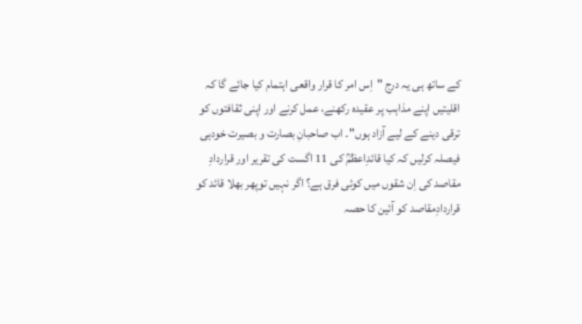کے ساتھ ہی یہ درج "اِس امر کا قرار واقعی اہتمام کیا جائے گا کہ اقلیتیں اپنے مذاہب پر عقیدہ رکھنے، عمل کرنے اور اپنی ثقافتوں کو ترقی دینے کے لیے آزاد ہوں"۔ اب صاحبانِ بصارت و بصیرت خودہی فیصلہ کرلیں کہ کیا قائدِاعظمؒ کی 11 اگست کی تقریر اور قراردادِ مقاصد کی اِن شقوں میں کوئی فرق ہے؟ اگر نہیں توپھر بھلا قائد کو قراردادِمقاصد کو آئین کا حصہ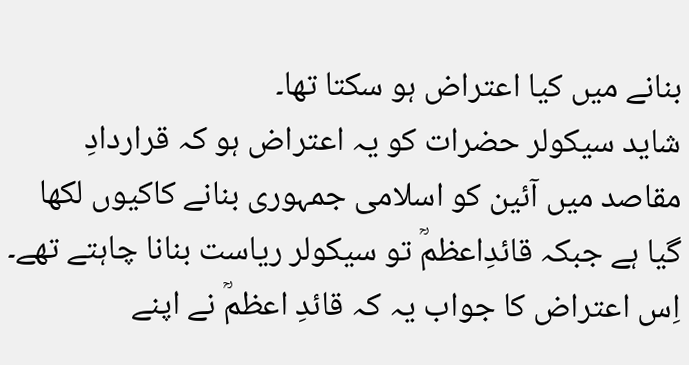بنانے میں کیا اعتراض ہو سکتا تھا۔
شاید سیکولر حضرات کو یہ اعتراض ہو کہ قراردادِ مقاصد میں آئین کو اسلامی جمہوری بنانے کاکیوں لکھا گیا ہے جبکہ قائدِاعظمؒ تو سیکولر ریاست بنانا چاہتے تھے۔ اِس اعتراض کا جواب یہ کہ قائدِ اعظمؒ نے اپنے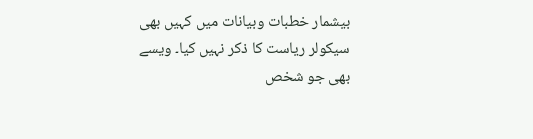بیشمار خطبات وبیانات میں کہیں بھی سیکولر ریاست کا ذکر نہیں کیا۔ ویسے بھی جو شخص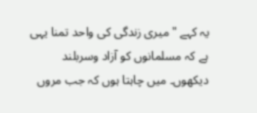یہ کہے "میری زندگی کی واحد تمنا یہی ہے کہ مسلمانوں کو آزاد وسربلند دیکھوں۔ میں چاہتا ہوں کہ جب مروں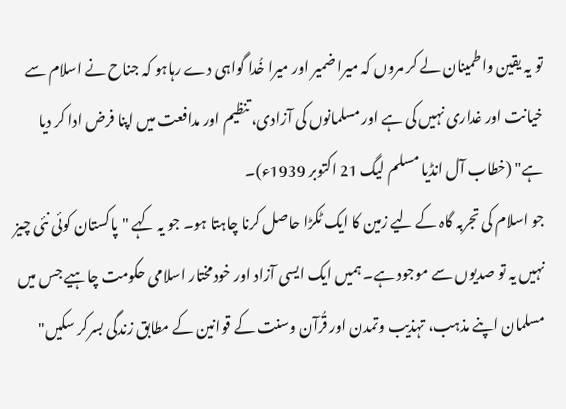تو یہ یقین واطمینان لے کر مروں کہ میرا ضمیر اور میرا خُدا گواہی دے رہاہو کہ جناح نے اسلام سے خیانت اور غداری نہیں کی ہے اور مسلمانوں کی آزادی، تنظیم اور مدافعت میں اپنا فرض ادا کر دیا ہے" (خطاب آل انڈیا مسلم لیگ 21 اکتوبر 1939ء)۔
جو اسلام کی تجربہ گاہ کے لیے زمین کا ایک ٹکڑا حاصل کرنا چاہتا ہو۔ جو یہ کہے "پاکستان کوئی نئی چیز نہیں یہ تو صدیوں سے موجود ہے۔ ہمیں ایک ایسی آزاد اور خودمختار اسلامی حکومت چاہیے جس میں مسلمان اپنے مذہب، تہذیب وتمدن اور قُرآن وسنت کے قوانین کے مطابق زندگی بسرکر سکیں"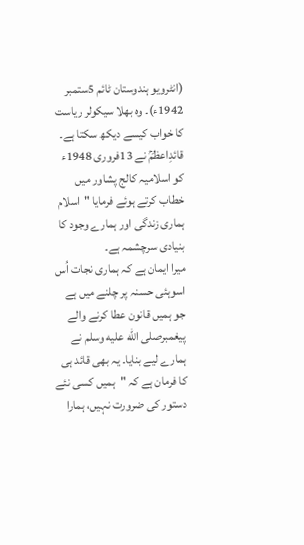(انٹرویو ہندوستان ٹائم 5ستمبر 1942ء)۔ وہ بھلا سیکولر ریاست کا خواب کیسے دیکھ سکتا ہے۔ قائدِاعظمؒ نے 13فروری 1948ء کو اسلامیہ کالج پشاور میں خطاب کرتے ہوئے فرمایا "اسلام ہماری زندگی اور ہمارے وجود کا بنیادی سرچشمہ ہے۔
میرا ایمان ہے کہ ہماری نجات اُس اسوہئی حسنہ پر چلنے میں ہے جو ہمیں قانون عطا کرنے والے پیغمبرصلى الله عليه وسلم نے ہمارے لیے بنایا۔ یہ بھی قائد ہی کا فرمان ہے کہ "ہمیں کسی نئے دستور کی ضرورت نہیں، ہمارا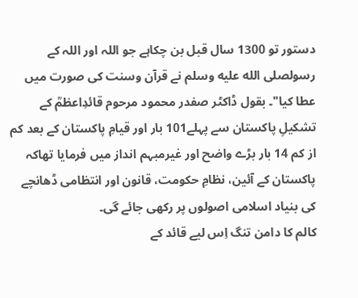دستور تو 1300 سال قبل بن چکاہے جو اللہ اور اللہ کے رسولصلى الله عليه وسلم نے قرآن وسنت کی صورت میں عطا کیا"۔ بقول ڈاکٹر صفدر محمود مرحوم قائدِاعظمؒ کے تشکیلِ پاکستان سے پہلے101 بار اور قیامِ پاکستان کے بعد کم از کم 14 بار بڑے واضح اور غیرمبہم انداز میں فرمایا تھاکہ پاکستان کے آئین، نظامِ حکومت، قانون اور انتظامی ڈھانچے کی بنیاد اسلامی اصولوں پر رکھی جائے گی۔
کالم کا دامن تنگ اِس لیے قائد کے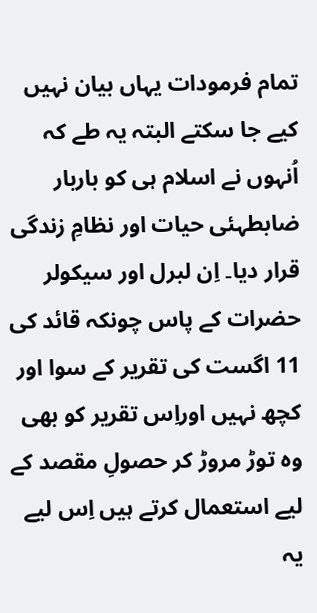تمام فرمودات یہاں بیان نہیں کیے جا سکتے البتہ یہ طے کہ اُنہوں نے اسلام ہی کو باربار ضابطہئی حیات اور نظامِ زندگی قرار دیا۔ اِن لبرل اور سیکولر حضرات کے پاس چونکہ قائد کی 11 اگست کی تقریر کے سوا اور کچھ نہیں اوراِس تقریر کو بھی وہ توڑ مروڑ کر حصولِ مقصد کے لیے استعمال کرتے ہیں اِس لیے یہ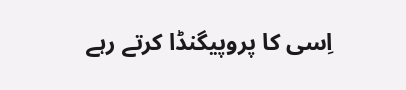اِسی کا پروپیگنڈا کرتے رہے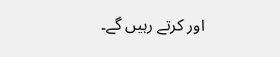اور کرتے رہیں گے۔